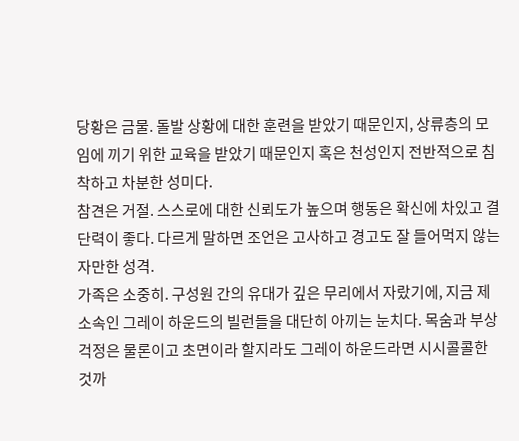당황은 금물. 돌발 상황에 대한 훈련을 받았기 때문인지, 상류층의 모임에 끼기 위한 교육을 받았기 때문인지 혹은 천성인지 전반적으로 침착하고 차분한 성미다.
참견은 거절. 스스로에 대한 신뢰도가 높으며 행동은 확신에 차있고 결단력이 좋다. 다르게 말하면 조언은 고사하고 경고도 잘 들어먹지 않는 자만한 성격.
가족은 소중히. 구성원 간의 유대가 깊은 무리에서 자랐기에, 지금 제 소속인 그레이 하운드의 빌런들을 대단히 아끼는 눈치다. 목숨과 부상 걱정은 물론이고 초면이라 할지라도 그레이 하운드라면 시시콜콜한 것까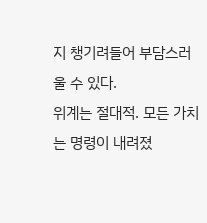지 챙기려들어 부담스러울 수 있다.
위계는 절대적. 모든 가치는 명령이 내려졌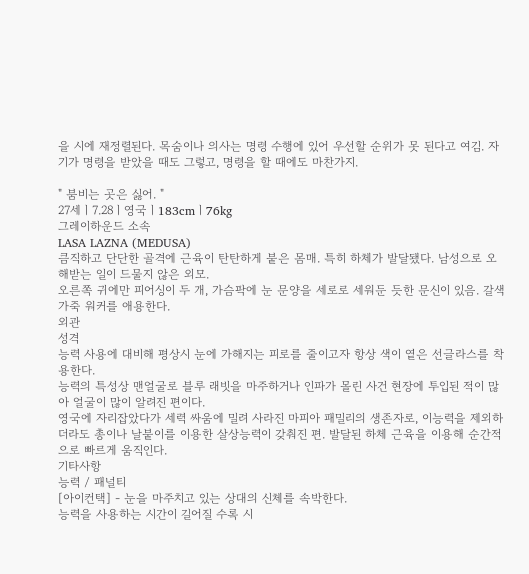을 시에 재정렬된다. 목숨이나 의사는 명령 수행에 있어 우선할 순위가 못 된다고 여김. 자기가 명령을 받았을 때도 그렇고, 명령을 할 때에도 마찬가지.

" 붐비는 곳은 싫어. "
27세ㅣ7.28ㅣ영국ㅣ183cmㅣ76kg
그레이하운드 소속
LASA LAZNA (MEDUSA)
큼직하고 단단한 골격에 근육이 탄탄하게 붙은 몸매. 특히 하체가 발달됐다. 남성으로 오해받는 일이 드물지 않은 외모.
오른쪽 귀에만 피어싱이 두 개, 가슴팍에 눈 문양을 세로로 세워둔 듯한 문신이 있음. 갈색 가죽 워커를 애용한다.
외관
성격
능력 사용에 대비해 평상시 눈에 가해지는 피로를 줄이고자 항상 색이 옅은 선글라스를 착용한다.
능력의 특성상 맨얼굴로 블루 래빗을 마주하거나 인파가 몰린 사건 현장에 투입된 적이 많아 얼굴이 많이 알려진 편이다.
영국에 자리잡았다가 세력 싸움에 밀려 사라진 마피아 패밀리의 생존자로, 이능력을 제외하더라도 총이나 날붙이를 이용한 살상능력이 갖춰진 편. 발달된 하체 근육을 이용해 순간적으로 빠르게 움직인다.
기타사항
능력 / 패널티
[아이컨택] - 눈을 마주치고 있는 상대의 신체를 속박한다.
능력을 사용하는 시간이 길어질 수록 시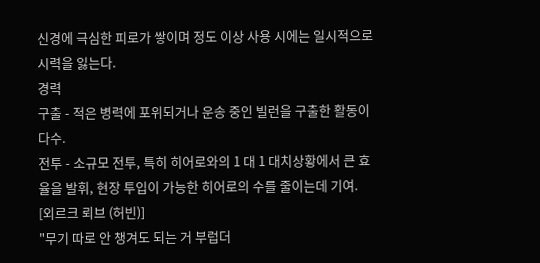신경에 극심한 피로가 쌓이며 정도 이상 사용 시에는 일시적으로 시력을 잃는다.
경력
구출 - 적은 병력에 포위되거나 운송 중인 빌런을 구출한 활동이 다수.
전투 - 소규모 전투, 특히 히어로와의 1 대 1 대치상황에서 큰 효율을 발휘, 현장 투입이 가능한 히어로의 수를 줄이는데 기여.
[외르크 뢰브 (허빈)]
"무기 따로 안 챙겨도 되는 거 부럽더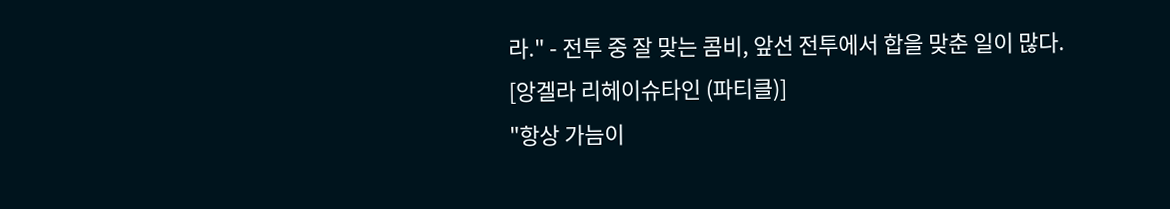라." - 전투 중 잘 맞는 콤비, 앞선 전투에서 합을 맞춘 일이 많다.
[앙겔라 리헤이슈타인 (파티클)]
"항상 가늠이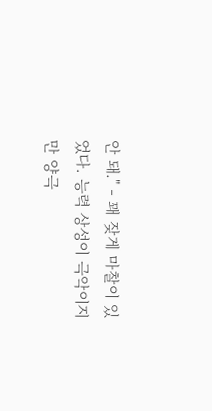안 돼." - 꽤 잦게 마찰이 있었다. 능력 상성이 극악이지만 양극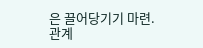은 끌어당기기 마련.
관계